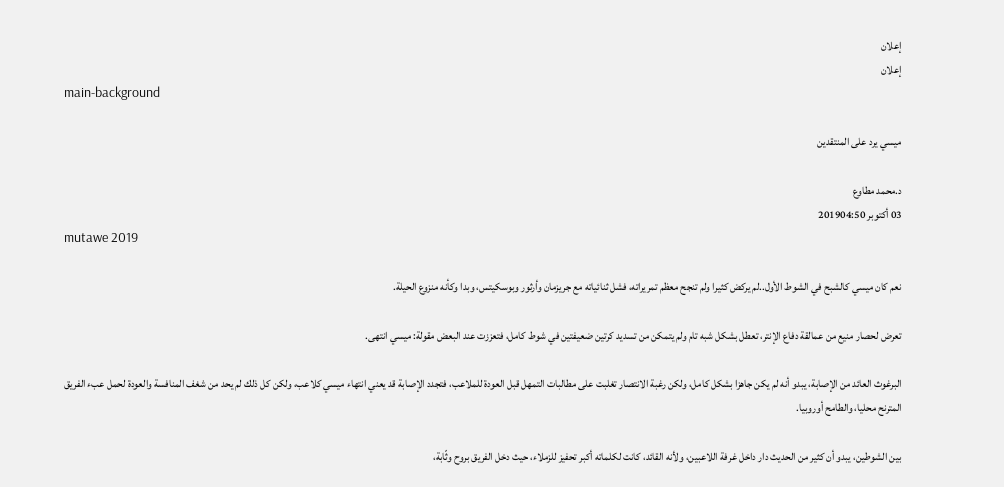إعلان
إعلان
main-background

ميسي يرد على المنتقدين

د.محمد مطاوع
03 أكتوبر 201904:50
mutawe 2019

نعم كان ميسي كالشبح في الشوط الأول..لم يركض كثيرا ولم تنجح معظم تمريراته، فشل ثنائياته مع جريزمان وأرثور وبوسكيتس، وبدا وكأنه منزوع الحيلة.

تعرض لحصار منيع من عمالقة دفاع الإنتر، تعطل بشكل شبه تام ولم يتمكن من تسديد كرتين ضعيفتين في شوط كامل، فتعززت عند البعض مقولة: ميسي انتهى.

البرغوث العائد من الإصابة، يبدو أنه لم يكن جاهزا بشكل كامل، ولكن رغبة الانتصار تغلبت على مطالبات التمهل قبل العودة للملاعب، فتجدد الإصابة قد يعني انتهاء ميسي كلاعب، ولكن كل ذلك لم يحد من شغف المنافسة والعودة لحمل عبء الفريق المترنح محليا، والطامح أوروبيا.

بين الشوطين، يبدو أن كثير من الحديث دار داخل غرفة اللاعبين، ولأنه القائد، كانت لكلماته أكبر تحفيز للزملاء، حيث دخل الفريق بروح وثّابة،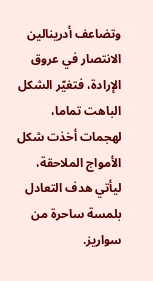وتضاعف أدرينالين الانتصار في عروق الإرادة، فتغيّر الشكل الباهت تماما، لهجمات أخذت شكل الأمواج الملاحقة، ليأتي هدف التعادل بلمسة ساحرة من سواريز.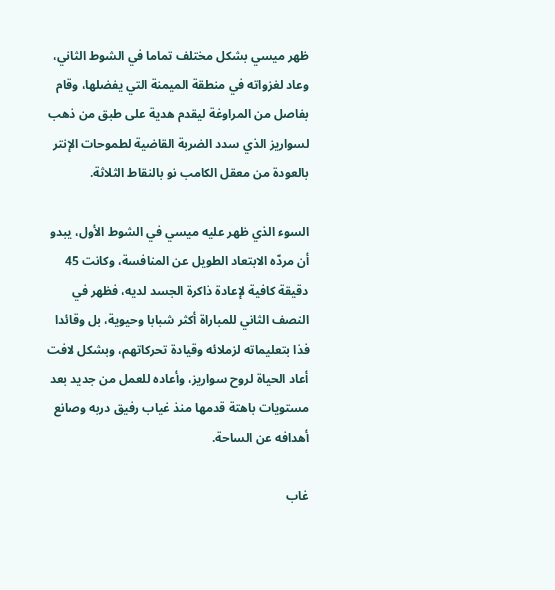ظهر ميسي بشكل مختلف تماما في الشوط الثاني، وعاد لغزواته في منطقة الميمنة التي يفضلها، وقام بفاصل من المراوغة ليقدم هدية على طبق من ذهب لسواريز الذي سدد الضربة القاضية لطموحات الإنتر بالعودة من معقل الكامب نو بالنقاط الثلاثة.

السوء الذي ظهر عليه ميسي في الشوط الأول، يبدو أن مردّه الابتعاد الطويل عن المنافسة، وكانت 45 دقيقة كافية لإعادة ذاكرة الجسد لديه، فظهر في النصف الثاني للمباراة أكثر شبابا وحيوية، بل وقائدا فذا بتعليماته لزملائه وقيادة تحركاتهم، وبشكل لافت أعاد الحياة لروح سواريز، وأعاده للعمل من جديد بعد مستويات باهتة قدمها منذ غياب رفيق دربه وصانع أهدافه عن الساحة.

غاب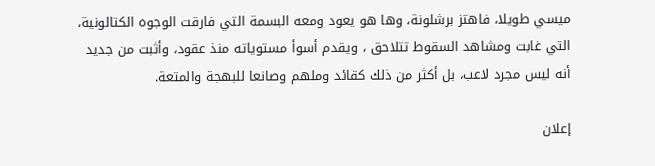ميسي طويلا، فاهتز برشلونة، وها هو يعود ومعه البسمة التي فارقت الوجوه الكتالونية، التي غابت ومشاهد السقوط تتلاحق ، ويقدم أسوأ مستوياته منذ عقود، وأثبت من جديد أنه ليس مجرد لاعب، بل أكثر من ذلك كقائد وملهم وصانعا للبهجة والمتعة.

إعلان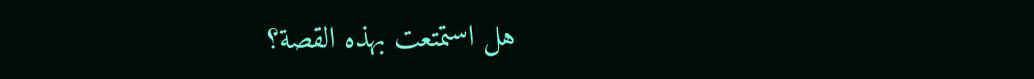هل استمتعت بهذه القصة؟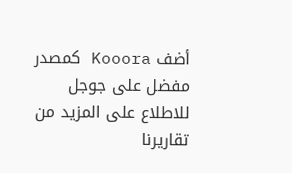أضف Kooora كمصدر مفضل على جوجل للاطلاع على المزيد من تقاريرنا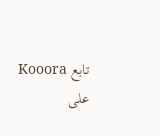تابع Kooora على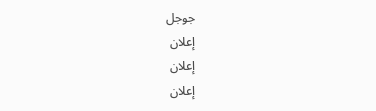جوجل
إعلان
إعلان
إعلان